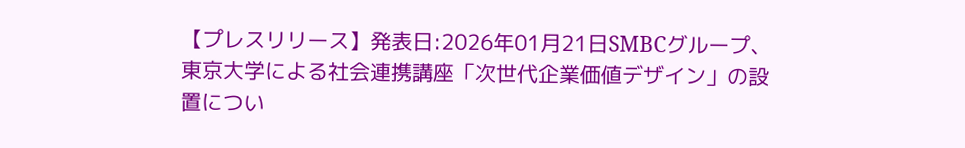【プレスリリース】発表日:2026年01月21日SMBCグループ、東京大学による社会連携講座「次世代企業価値デザイン」の設置につい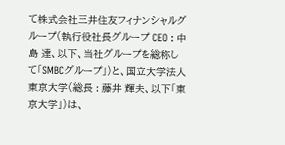て株式会社三井住友フィナンシャルグループ(執行役社長グループ CEO : 中島 達、以下、当社グループを総称して「SMBCグループ」)と、国立大学法人東京大学(総長 : 藤井 輝夫、以下「東京大学」)は、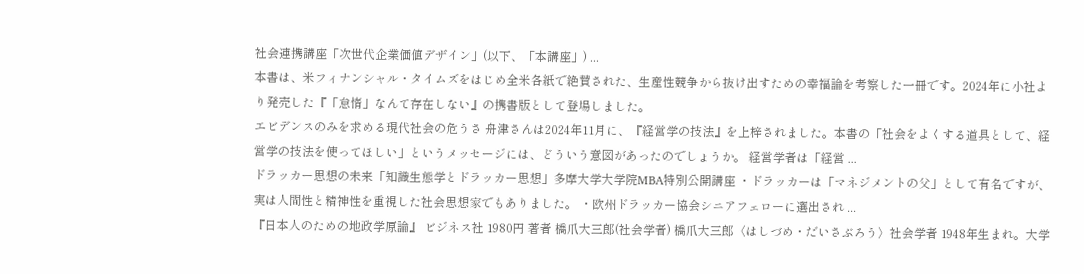社会連携講座「次世代企業価値デザイン」(以下、「本講座」) ...
本書は、米フィナンシャル・タイムズをはじめ全米各紙で絶賛された、生産性競争から抜け出すための幸福論を考察した一冊です。2024年に小社より発売した『「怠惰」なんて存在しない』の携書版として登場しました。
エビデンスのみを求める現代社会の危うさ 舟津さんは2024年11月に、『経営学の技法』を上梓されました。本書の「社会をよくする道具として、経営学の技法を使ってほしい」というメッセージには、どういう意図があったのでしょうか。 経営学者は「経営 ...
ドラッカー思想の未来「知識生態学とドラッカー思想」多摩大学大学院MBA特別公開講座 ・ドラッカーは「マネジメントの父」として有名ですが、実は人間性と精神性を重視した社会思想家でもありました。 ・欧州ドラッカー協会シニアフェローに選出され ...
『日本人のための地政学原論』 ビジネス社 1980円 著者 橋爪大三郎(社会学者) 橋爪大三郎〈はしづめ・だいさぶろう〉社会学者 1948年生まれ。大学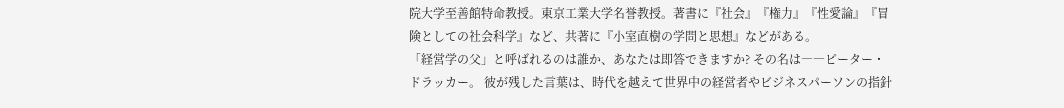院大学至善館特命教授。東京工業大学名誉教授。著書に『社会』『権力』『性愛論』『冒険としての社会科学』など、共著に『小室直樹の学問と思想』などがある。
「経営学の父」と呼ばれるのは誰か、あなたは即答できますか? その名は――ピーター・ドラッカー。 彼が残した言葉は、時代を越えて世界中の経営者やビジネスパーソンの指針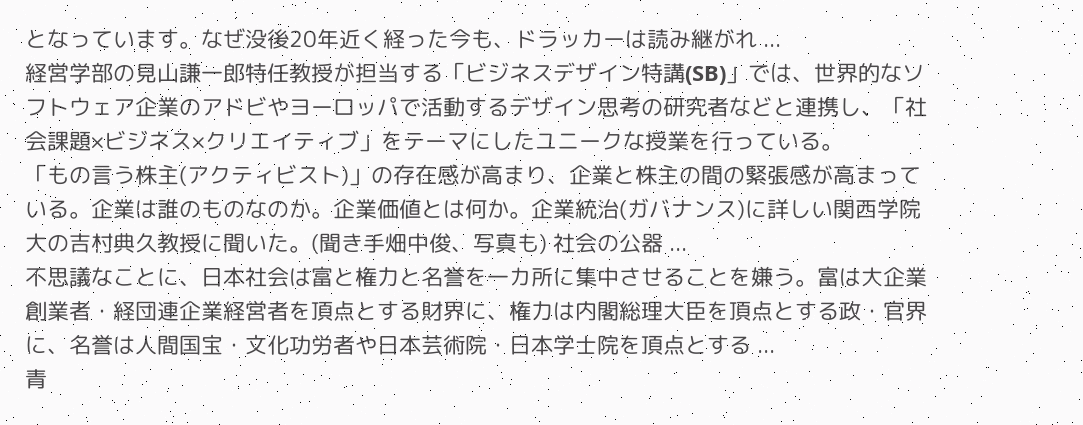となっています。なぜ没後20年近く経った今も、ドラッカーは読み継がれ ...
経営学部の見山謙一郎特任教授が担当する「ビジネスデザイン特講(SB)」では、世界的なソフトウェア企業のアドビやヨーロッパで活動するデザイン思考の研究者などと連携し、「社会課題×ビジネス×クリエイティブ」をテーマにしたユニークな授業を行っている。
「もの言う株主(アクティビスト)」の存在感が高まり、企業と株主の間の緊張感が高まっている。企業は誰のものなのか。企業価値とは何か。企業統治(ガバナンス)に詳しい関西学院大の吉村典久教授に聞いた。(聞き手畑中俊、写真も) 社会の公器 ...
不思議なことに、日本社会は富と権力と名誉を一カ所に集中させることを嫌う。富は大企業創業者・経団連企業経営者を頂点とする財界に、権力は内閣総理大臣を頂点とする政・官界に、名誉は人間国宝・文化功労者や日本芸術院・日本学士院を頂点とする ...
青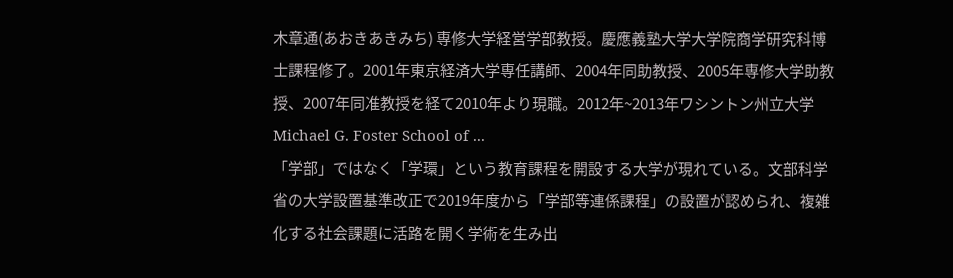木章通(あおきあきみち) 専修大学経営学部教授。慶應義塾大学大学院商学研究科博士課程修了。2001年東京経済大学専任講師、2004年同助教授、2005年専修大学助教授、2007年同准教授を経て2010年より現職。2012年~2013年ワシントン州立大学Michael G. Foster School of ...
「学部」ではなく「学環」という教育課程を開設する大学が現れている。文部科学省の大学設置基準改正で2019年度から「学部等連係課程」の設置が認められ、複雑化する社会課題に活路を開く学術を生み出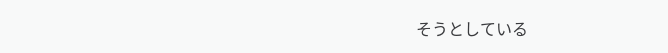そうとしている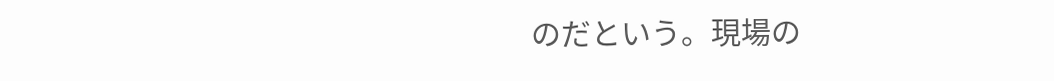のだという。現場の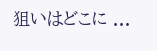狙いはどこに ...